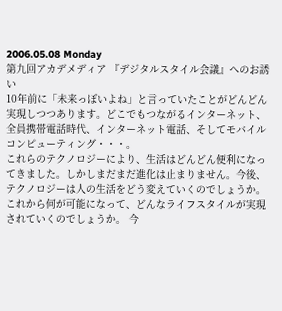2006.05.08 Monday
第九回アカデメディア 『デジタルスタイル会議』へのお誘い
10年前に「未来っぽいよね」と言っていたことがどんどん実現しつつあります。どこでもつながるインターネット、全員携帯電話時代、インターネット電話、そしてモバイルコンピューティング・・・。
これらのテクノロジーにより、生活はどんどん便利になってきました。しかしまだまだ進化は止まりません。今後、テクノロジーは人の生活をどう変えていくのでしょうか。これから何が可能になって、どんなライフスタイルが実現されていくのでしょうか。 今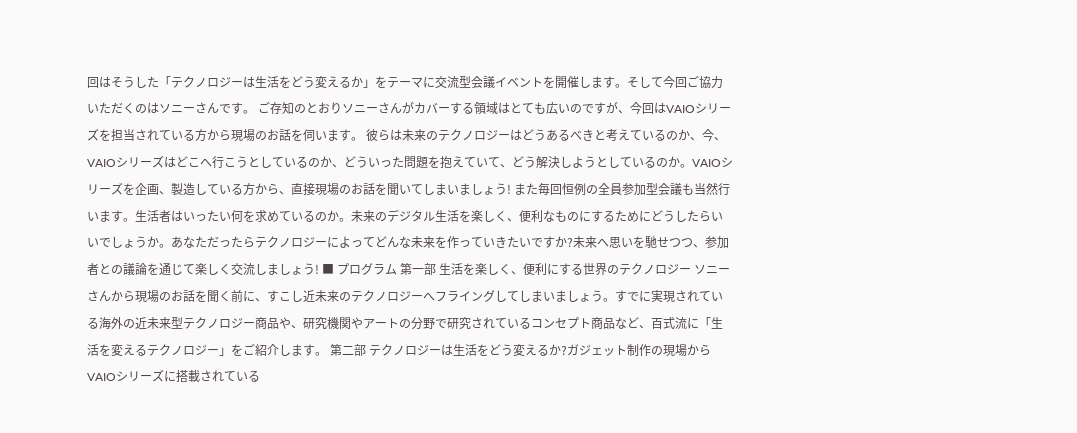回はそうした「テクノロジーは生活をどう変えるか」をテーマに交流型会議イベントを開催します。そして今回ご協力いただくのはソニーさんです。 ご存知のとおりソニーさんがカバーする領域はとても広いのですが、今回はVAIOシリーズを担当されている方から現場のお話を伺います。 彼らは未来のテクノロジーはどうあるべきと考えているのか、今、VAIOシリーズはどこへ行こうとしているのか、どういった問題を抱えていて、どう解決しようとしているのか。VAIOシリーズを企画、製造している方から、直接現場のお話を聞いてしまいましょう! また毎回恒例の全員参加型会議も当然行います。生活者はいったい何を求めているのか。未来のデジタル生活を楽しく、便利なものにするためにどうしたらいいでしょうか。あなただったらテクノロジーによってどんな未来を作っていきたいですか?未来へ思いを馳せつつ、参加者との議論を通じて楽しく交流しましょう! ■ プログラム 第一部 生活を楽しく、便利にする世界のテクノロジー ソニーさんから現場のお話を聞く前に、すこし近未来のテクノロジーへフライングしてしまいましょう。すでに実現されている海外の近未来型テクノロジー商品や、研究機関やアートの分野で研究されているコンセプト商品など、百式流に「生活を変えるテクノロジー」をご紹介します。 第二部 テクノロジーは生活をどう変えるか?ガジェット制作の現場から VAIOシリーズに搭載されている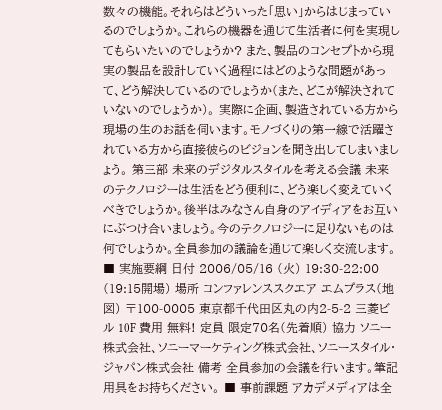数々の機能。それらはどういった「思い」からはじまっているのでしょうか。これらの機器を通じて生活者に何を実現してもらいたいのでしょうか? また、製品のコンセプトから現実の製品を設計していく過程にはどのような問題があって、どう解決しているのでしょうか(また、どこが解決されていないのでしょうか)。 実際に企画、製造されている方から現場の生のお話を伺います。モノづくりの第一線で活躍されている方から直接彼らのビジョンを聞き出してしまいましょう。 第三部 未来のデジタルスタイルを考える会議 未来のテクノロジーは生活をどう便利に、どう楽しく変えていくべきでしょうか。後半はみなさん自身のアイディアをお互いにぶつけ合いましょう。今のテクノロジーに足りないものは何でしょうか。全員参加の議論を通じて楽しく交流します。 ■ 実施要綱 日付 2006/05/16 (火) 19:30-22:00 (19:15開場) 場所 コンファレンススクエア エムプラス(地図) 〒100-0005 東京都千代田区丸の内2-5-2 三菱ビル 10F 費用 無料! 定員 限定70名(先着順) 協力 ソニー株式会社、ソニーマーケティング株式会社、ソニースタイル・ジャパン株式会社 備考 全員参加の会議を行います。筆記用具をお持ちください。 ■ 事前課題 アカデメディアは全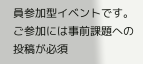員参加型イベントです。ご参加には事前課題への投稿が必須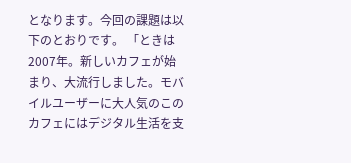となります。今回の課題は以下のとおりです。 「ときは2007年。新しいカフェが始まり、大流行しました。モバイルユーザーに大人気のこのカフェにはデジタル生活を支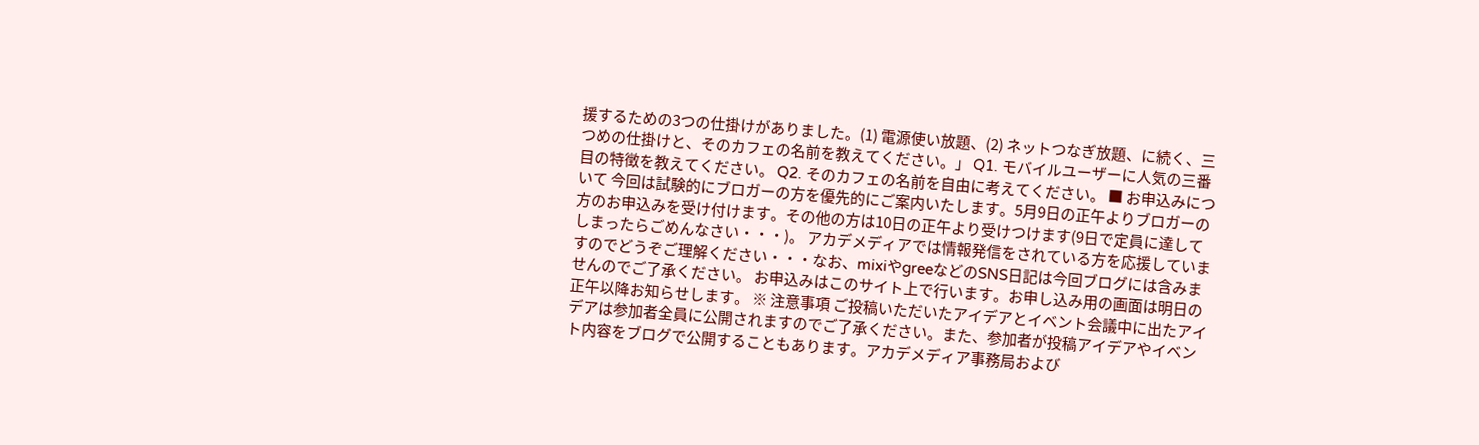援するための3つの仕掛けがありました。(1) 電源使い放題、(2) ネットつなぎ放題、に続く、三つめの仕掛けと、そのカフェの名前を教えてください。」 Q1. モバイルユーザーに人気の三番目の特徴を教えてください。 Q2. そのカフェの名前を自由に考えてください。 ■ お申込みについて 今回は試験的にブロガーの方を優先的にご案内いたします。5月9日の正午よりブロガーの方のお申込みを受け付けます。その他の方は10日の正午より受けつけます(9日で定員に達してしまったらごめんなさい・・・)。 アカデメディアでは情報発信をされている方を応援していますのでどうぞご理解ください・・・なお、mixiやgreeなどのSNS日記は今回ブログには含みませんのでご了承ください。 お申込みはこのサイト上で行います。お申し込み用の画面は明日の正午以降お知らせします。 ※ 注意事項 ご投稿いただいたアイデアとイベント会議中に出たアイデアは参加者全員に公開されますのでご了承ください。また、参加者が投稿アイデアやイベント内容をブログで公開することもあります。アカデメディア事務局および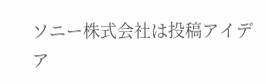ソニー株式会社は投稿アイデア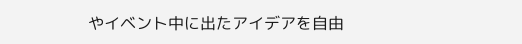やイベント中に出たアイデアを自由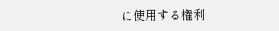に使用する権利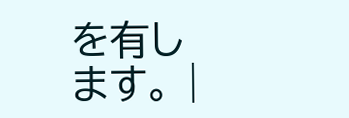を有します。 |